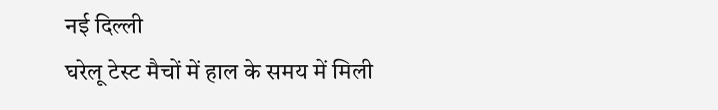नई दिल्ली
घरेलू टेस्ट मैचों में हाल के समय में मिली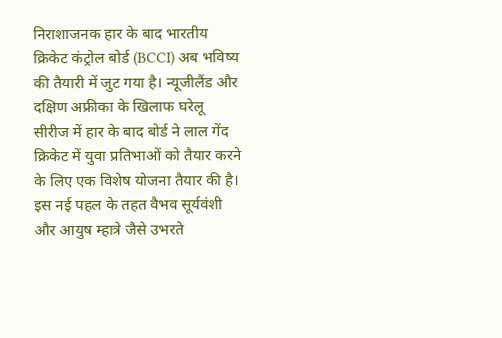निराशाजनक हार के बाद भारतीय क्रिकेट कंट्रोल बोर्ड (BCCI) अब भविष्य की तैयारी में जुट गया है। न्यूजीलैंड और दक्षिण अफ्रीका के खिलाफ घरेलू सीरीज में हार के बाद बोर्ड ने लाल गेंद क्रिकेट में युवा प्रतिभाओं को तैयार करने के लिए एक विशेष योजना तैयार की है। इस नई पहल के तहत वैभव सूर्यवंशी और आयुष म्हात्रे जैसे उभरते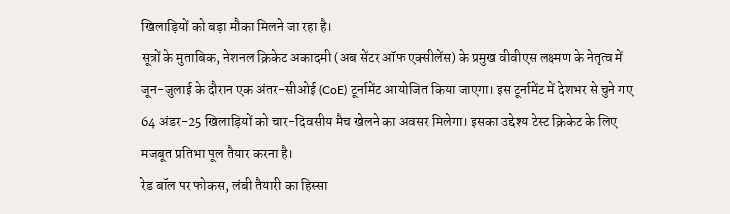खिलाड़ियों को बड़ा मौका मिलने जा रहा है।
सूत्रों के मुताबिक, नेशनल क्रिकेट अकादमी (अब सेंटर ऑफ एक्सीलेंस) के प्रमुख वीवीएस लक्ष्मण के नेतृत्व में जून-जुलाई के दौरान एक अंतर-सीओई (CoE) टूर्नामेंट आयोजित किया जाएगा। इस टूर्नामेंट में देशभर से चुने गए 64 अंडर-25 खिलाड़ियों को चार-दिवसीय मैच खेलने का अवसर मिलेगा। इसका उद्देश्य टेस्ट क्रिकेट के लिए मजबूत प्रतिभा पूल तैयार करना है।
रेड बॉल पर फोकस, लंबी तैयारी का हिस्सा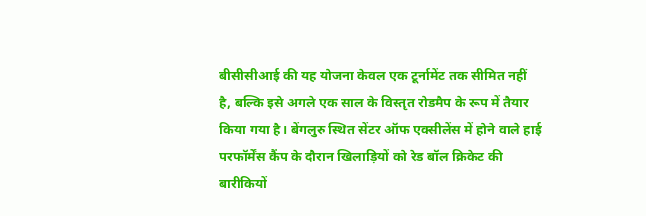बीसीसीआई की यह योजना केवल एक टूर्नामेंट तक सीमित नहीं है, बल्कि इसे अगले एक साल के विस्तृत रोडमैप के रूप में तैयार किया गया है। बेंगलुरु स्थित सेंटर ऑफ एक्सीलेंस में होने वाले हाई परफॉर्मेंस कैंप के दौरान खिलाड़ियों को रेड बॉल क्रिकेट की बारीकियों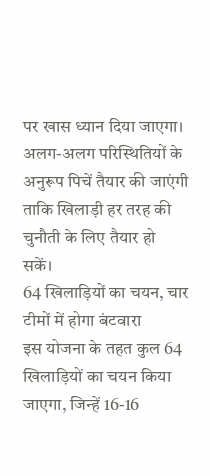पर खास ध्यान दिया जाएगा। अलग-अलग परिस्थितियों के अनुरूप पिचें तैयार की जाएंगी ताकि खिलाड़ी हर तरह की चुनौती के लिए तैयार हो सकें।
64 खिलाड़ियों का चयन, चार टीमों में होगा बंटवारा
इस योजना के तहत कुल 64 खिलाड़ियों का चयन किया जाएगा, जिन्हें 16-16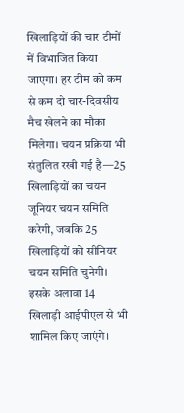खिलाड़ियों की चार टीमों में विभाजित किया जाएगा। हर टीम को कम से कम दो चार-दिवसीय मैच खेलने का मौका मिलेगा। चयन प्रक्रिया भी संतुलित रखी गई है—25 खिलाड़ियों का चयन जूनियर चयन समिति करेगी, जबकि 25 खिलाड़ियों को सीनियर चयन समिति चुनेगी। इसके अलावा 14 खिलाड़ी आईपीएल से भी शामिल किए जाएंगे।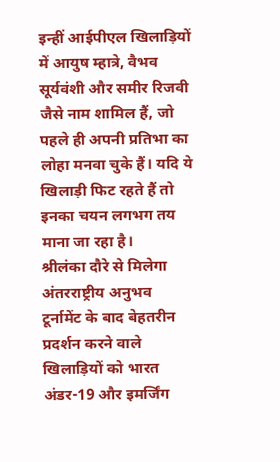इन्हीं आईपीएल खिलाड़ियों में आयुष म्हात्रे, वैभव सूर्यवंशी और समीर रिजवी जैसे नाम शामिल हैं, जो पहले ही अपनी प्रतिभा का लोहा मनवा चुके हैं। यदि ये खिलाड़ी फिट रहते हैं तो इनका चयन लगभग तय माना जा रहा है।
श्रीलंका दौरे से मिलेगा अंतरराष्ट्रीय अनुभव
टूर्नामेंट के बाद बेहतरीन प्रदर्शन करने वाले खिलाड़ियों को भारत अंडर-19 और इमर्जिंग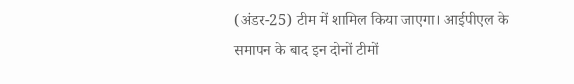(अंडर-25) टीम में शामिल किया जाएगा। आईपीएल के समापन के बाद इन दोनों टीमों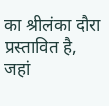का श्रीलंका दौरा प्रस्तावित है, जहां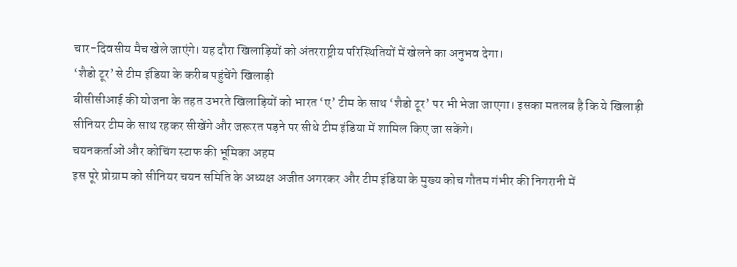चार-दिवसीय मैच खेले जाएंगे। यह दौरा खिलाड़ियों को अंतरराष्ट्रीय परिस्थितियों में खेलने का अनुभव देगा।
‘शैडो टूर’ से टीम इंडिया के करीब पहुंचेंगे खिलाड़ी
बीसीसीआई की योजना के तहत उभरते खिलाड़ियों को भारत ‘ए’ टीम के साथ ‘शैडो टूर’ पर भी भेजा जाएगा। इसका मतलब है कि ये खिलाड़ी सीनियर टीम के साथ रहकर सीखेंगे और जरूरत पड़ने पर सीधे टीम इंडिया में शामिल किए जा सकेंगे।
चयनकर्ताओं और कोचिंग स्टाफ की भूमिका अहम
इस पूरे प्रोग्राम को सीनियर चयन समिति के अध्यक्ष अजीत अगरकर और टीम इंडिया के मुख्य कोच गौतम गंभीर की निगरानी में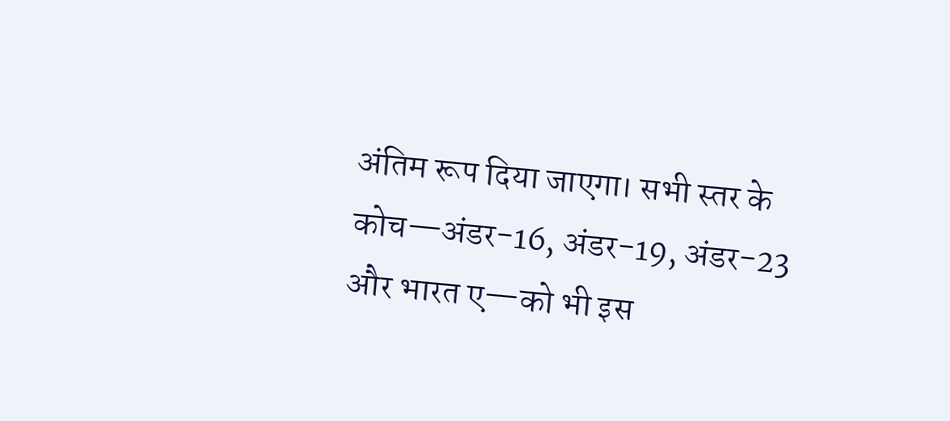अंतिम रूप दिया जाएगा। सभी स्तर के कोच—अंडर-16, अंडर-19, अंडर-23 और भारत ए—को भी इस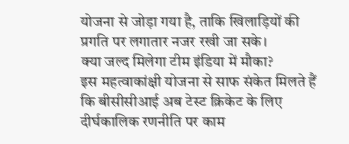योजना से जोड़ा गया है, ताकि खिलाड़ियों की प्रगति पर लगातार नजर रखी जा सके।
क्या जल्द मिलेगा टीम इंडिया में मौका?
इस महत्वाकांक्षी योजना से साफ संकेत मिलते हैं कि बीसीसीआई अब टेस्ट क्रिकेट के लिए दीर्घकालिक रणनीति पर काम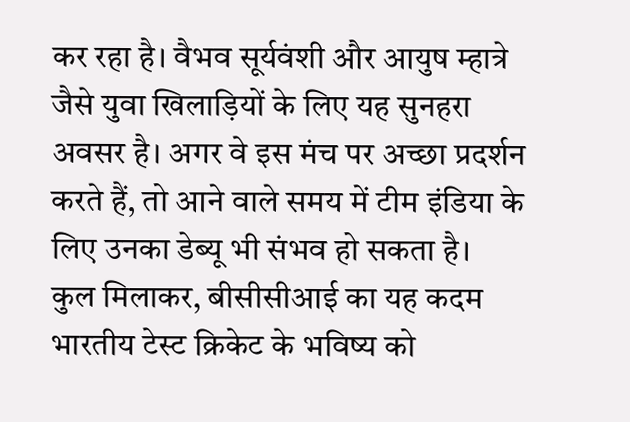कर रहा है। वैभव सूर्यवंशी और आयुष म्हात्रे जैसे युवा खिलाड़ियों के लिए यह सुनहरा अवसर है। अगर वे इस मंच पर अच्छा प्रदर्शन करते हैं, तो आने वाले समय में टीम इंडिया के लिए उनका डेब्यू भी संभव हो सकता है।
कुल मिलाकर, बीसीसीआई का यह कदम भारतीय टेस्ट क्रिकेट के भविष्य को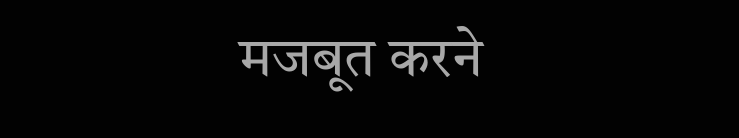मजबूत करने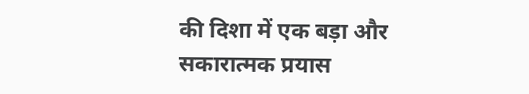की दिशा में एक बड़ा और सकारात्मक प्रयास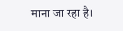माना जा रहा है।